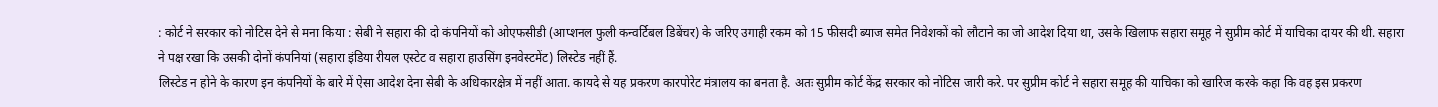: कोर्ट ने सरकार को नोटिस देने से मना किया : सेबी ने सहारा की दो कंपनियों को ओएफसीडी (आप्शनल फुली कन्वर्टिबल डिबेंचर) के जरिए उगाही रकम को 15 फीसदी ब्याज समेत निवेशकों को लौटाने का जो आदेश दिया था, उसके खिलाफ सहारा समूह ने सुप्रीम कोर्ट में याचिका दायर की थी. सहारा ने पक्ष रखा कि उसकी दोनों कंपनियां (सहारा इंडिया रीयल एस्टेट व सहारा हाउसिंग इनवेस्टमेंट) लिस्टेड नहीं हैं.
लिस्टेड न होने के कारण इन कंपनियों के बारे में ऐसा आदेश देना सेबी के अधिकारक्षेत्र में नहीं आता. कायदे से यह प्रकरण कारपोरेट मंत्रालय का बनता है. अतः सुप्रीम कोर्ट केंद्र सरकार को नोटिस जारी करे. पर सुप्रीम कोर्ट ने सहारा समूह की याचिका को खारिज करके कहा कि वह इस प्रकरण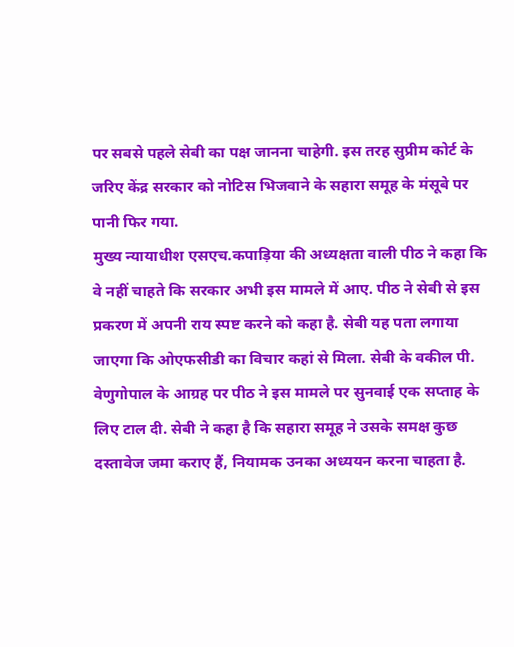पर सबसे पहले सेबी का पक्ष जानना चाहेगी. इस तरह सुप्रीम कोर्ट के जरिए केंद्र सरकार को नोटिस भिजवाने के सहारा समूह के मंसूबे पर पानी फिर गया.
मुख्य न्यायाधीश एसएच.कपाड़िया की अध्यक्षता वाली पीठ ने कहा कि वे नहीं चाहते कि सरकार अभी इस मामले में आए. पीठ ने सेबी से इस प्रकरण में अपनी राय स्पष्ट करने को कहा है. सेबी यह पता लगाया जाएगा कि ओएफसीडी का विचार कहां से मिला. सेबी के वकील पी. वेणुगोपाल के आग्रह पर पीठ ने इस मामले पर सुनवाई एक सप्ताह के लिए टाल दी. सेबी ने कहा है कि सहारा समूह ने उसके समक्ष कुछ दस्तावेज जमा कराए हैं, नियामक उनका अध्ययन करना चाहता है.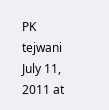PK tejwani
July 11, 2011 at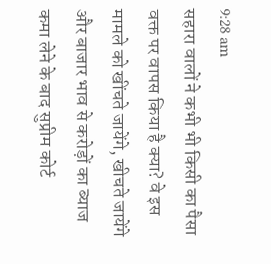9:28 am
सहारा वालों ने कभी भी किसी का पैसा वक्त पर वापस किया है क्या? वे इस मामले को खींचते जायेंगे, खीचते जायेंगे और बाजार भाव से करोड़ों का ब्याज कमा लेने के बाद सुप्रीम कोर्ट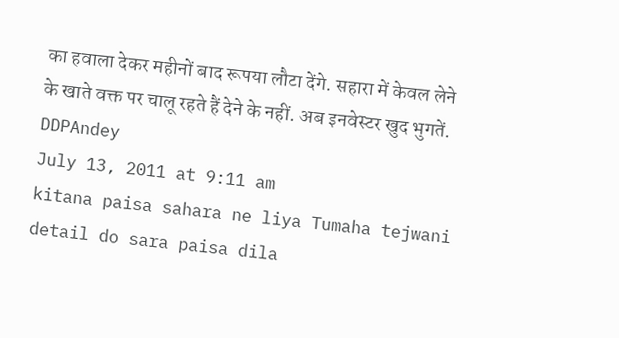का हवाला देकर महीनों बाद रूपया लौटा देंगे. सहारा में केवल लेने के खाते वक्त पर चालू रहते हैं देने के नहीं. अब इनवेस्टर खुद भुगतें.
DDPAndey
July 13, 2011 at 9:11 am
kitana paisa sahara ne liya Tumaha tejwani detail do sara paisa dila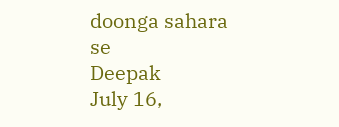doonga sahara se
Deepak
July 16,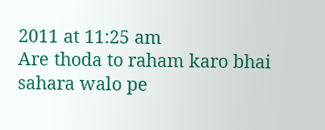2011 at 11:25 am
Are thoda to raham karo bhai sahara walo pe